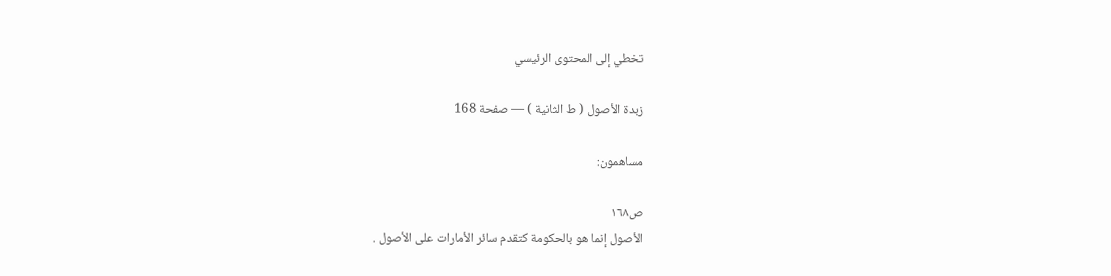تخطي إلى المحتوى الرئيسي

زبدة الأصول ( ط الثانية ) — صفحة 168

مساهمون:

ص١٦٨
الأصول إنما هو بالحكومة كتقدم سائر الأمارات على الأصول .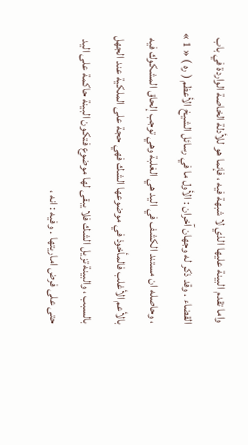واما تقدم البينة عليها الذي لا شبهة فيه ، فإنما هو للأدلة الخاصة الواردة في باب القضاء . وقد ذكر له وجهان آخران : الأول ما في رسائل الشيخ الأعظم ( ره ) « 1 » ، وحاصله ان مستند الكشف في اليد هي الغلبة وهي توجب إلحاق المشكوك فيه بالأعم الأغلب فالمأخوذ في موضوعها الشك فهي حجة على الملكية عند الجهل بالسبب ، والبينة تزيل الشك فلا يبقى لها موضوع فتكون البينة حاكمة على اليد حتى على فرض اماريتها . وفيه : انه ،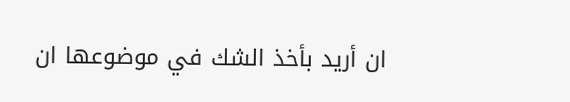ان أريد بأخذ الشك في موضوعها ان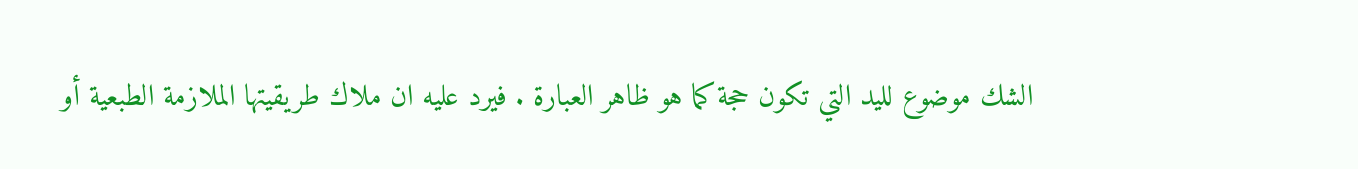الشك موضوع لليد التي تكون حجة كما هو ظاهر العبارة . فيرد عليه ان ملاك طريقيتها الملازمة الطبعية أو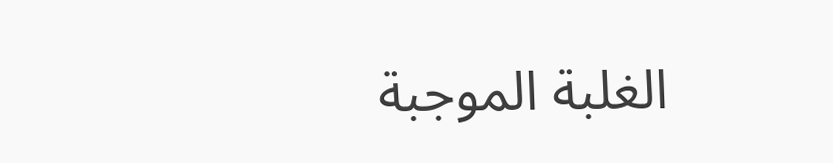الغلبة الموجبة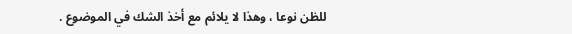للظن نوعا ، وهذا لا يلائم مع أخذ الشك في الموضوع .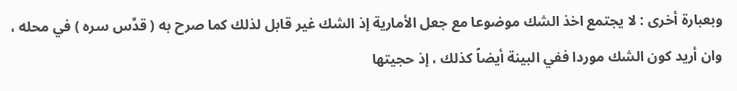وبعبارة أخرى : لا يجتمع اخذ الشك موضوعا مع جعل الأمارية إذ الشك غير قابل لذلك كما صرح به ( قدِّس سره ) في محله ، وان أريد كون الشك موردا ففي البينة أيضاً كذلك ، إذ حجيتها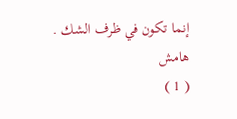إنما تكون في ظرف الشك .
هامش
( 1 )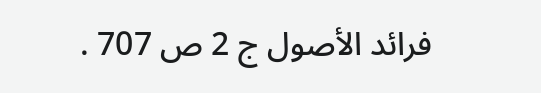فرائد الأصول ج 2 ص 707 .